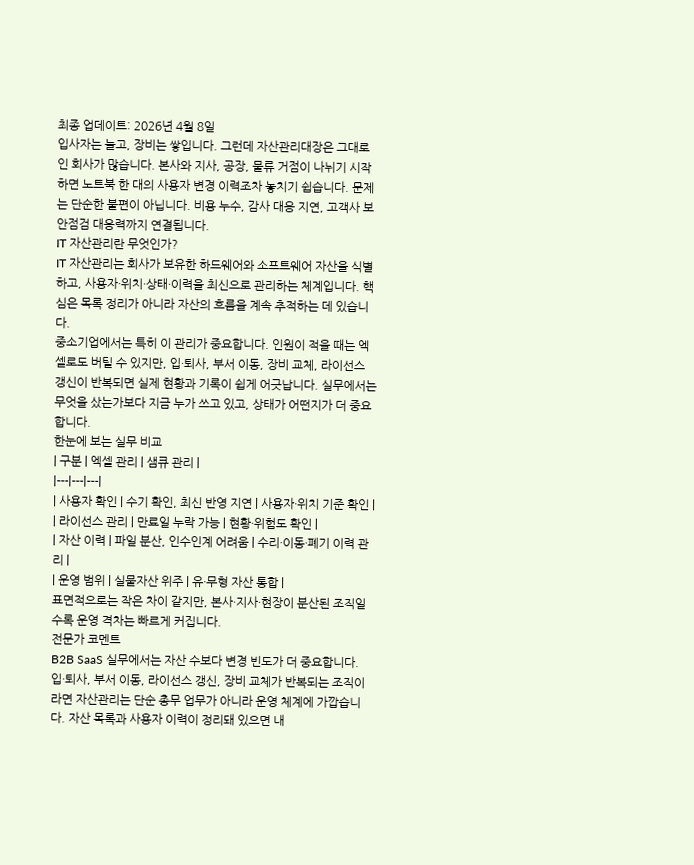최종 업데이트: 2026년 4월 8일
입사자는 늘고, 장비는 쌓입니다. 그런데 자산관리대장은 그대로인 회사가 많습니다. 본사와 지사, 공장, 물류 거점이 나뉘기 시작하면 노트북 한 대의 사용자 변경 이력조차 놓치기 쉽습니다. 문제는 단순한 불편이 아닙니다. 비용 누수, 감사 대응 지연, 고객사 보안점검 대응력까지 연결됩니다.
IT 자산관리란 무엇인가?
IT 자산관리는 회사가 보유한 하드웨어와 소프트웨어 자산을 식별하고, 사용자·위치·상태·이력을 최신으로 관리하는 체계입니다. 핵심은 목록 정리가 아니라 자산의 흐름을 계속 추적하는 데 있습니다.
중소기업에서는 특히 이 관리가 중요합니다. 인원이 적을 때는 엑셀로도 버틸 수 있지만, 입·퇴사, 부서 이동, 장비 교체, 라이선스 갱신이 반복되면 실제 현황과 기록이 쉽게 어긋납니다. 실무에서는 무엇을 샀는가보다 지금 누가 쓰고 있고, 상태가 어떤지가 더 중요합니다.
한눈에 보는 실무 비교
| 구분 | 엑셀 관리 | 샘큐 관리 |
|---|---|---|
| 사용자 확인 | 수기 확인, 최신 반영 지연 | 사용자·위치 기준 확인 |
| 라이선스 관리 | 만료일 누락 가능 | 현황·위험도 확인 |
| 자산 이력 | 파일 분산, 인수인계 어려움 | 수리·이동·폐기 이력 관리 |
| 운영 범위 | 실물자산 위주 | 유·무형 자산 통합 |
표면적으로는 작은 차이 같지만, 본사·지사·현장이 분산된 조직일수록 운영 격차는 빠르게 커집니다.
전문가 코멘트
B2B SaaS 실무에서는 자산 수보다 변경 빈도가 더 중요합니다. 입·퇴사, 부서 이동, 라이선스 갱신, 장비 교체가 반복되는 조직이라면 자산관리는 단순 총무 업무가 아니라 운영 체계에 가깝습니다. 자산 목록과 사용자 이력이 정리돼 있으면 내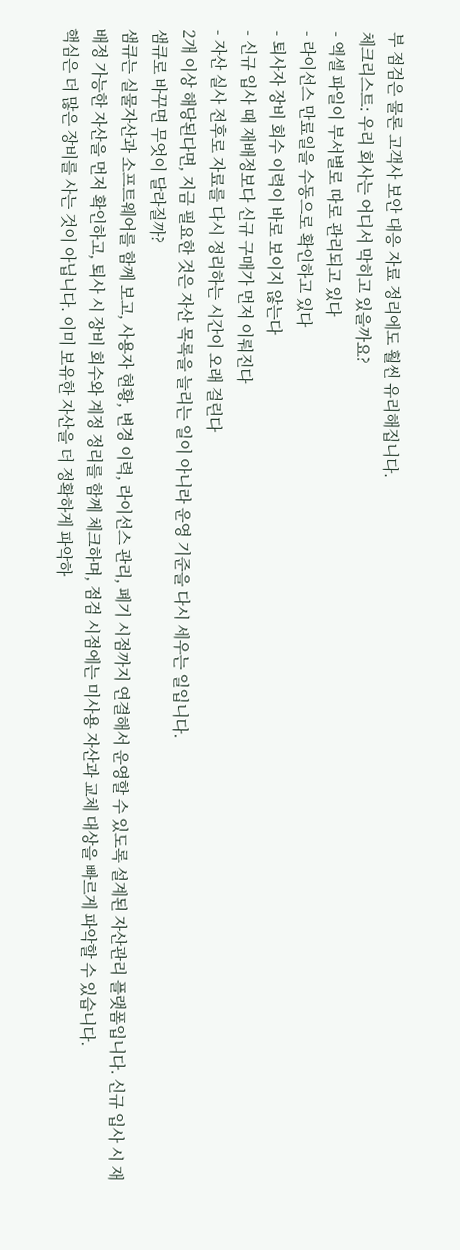부 점검은 물론 고객사 보안 대응 자료 정리에도 훨씬 유리해집니다.
체크리스트: 우리 회사는 어디서 막히고 있을까요?
- 엑셀 파일이 부서별로 따로 관리되고 있다
- 라이선스 만료일을 수동으로 확인하고 있다
- 퇴사자 장비 회수 이력이 바로 보이지 않는다
- 신규 입사 때 재배정보다 신규 구매가 먼저 이뤄진다
- 자산 실사 전후로 자료를 다시 정리하는 시간이 오래 걸린다
2개 이상 해당된다면, 지금 필요한 것은 자산 목록을 늘리는 일이 아니라 운영 기준을 다시 세우는 일입니다.
샘큐로 바꾸면 무엇이 달라질까?
샘큐는 실물자산과 소프트웨어를 함께 보고, 사용자 현황, 변경 이력, 라이선스 관리, 폐기 시점까지 연결해서 운영할 수 있도록 설계된 자산관리 플랫폼입니다. 신규 입사 시 재배정 가능한 자산을 먼저 확인하고, 퇴사 시 장비 회수와 계정 정리를 함께 체크하며, 점검 시점에는 미사용 자산과 교체 대상을 빠르게 파악할 수 있습니다.
핵심은 더 많은 장비를 사는 것이 아닙니다. 이미 보유한 자산을 더 정확하게 파악하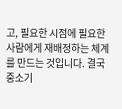고, 필요한 시점에 필요한 사람에게 재배정하는 체계를 만드는 것입니다. 결국 중소기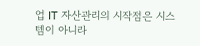업 IT 자산관리의 시작점은 시스템이 아니라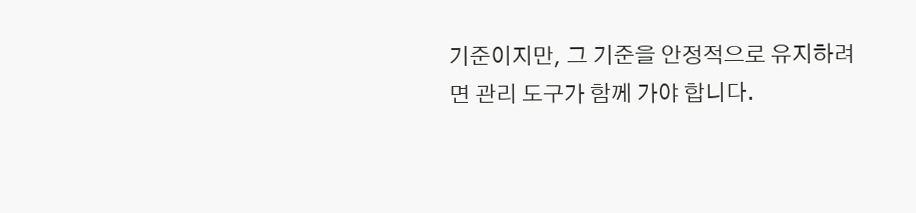기준이지만, 그 기준을 안정적으로 유지하려면 관리 도구가 함께 가야 합니다.